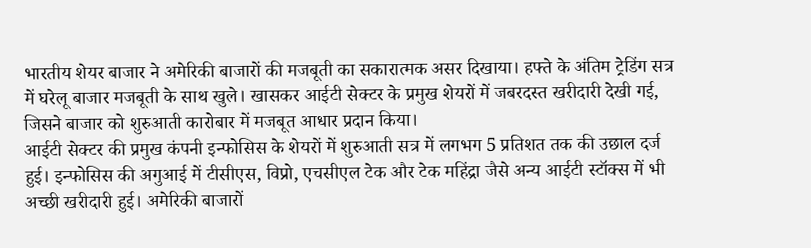भारतीय शेयर बाजार ने अमेरिकी बाजारों की मजबूती का सकारात्मक असर दिखाया। हफ्ते के अंतिम ट्रेडिंग सत्र में घरेलू बाजार मजबूती के साथ खुले। खासकर आईटी सेक्टर के प्रमुख शेयरों में जबरदस्त खरीदारी देखी गई, जिसने बाजार को शुरुआती कारोबार में मजबूत आधार प्रदान किया।
आईटी सेक्टर की प्रमुख कंपनी इन्फोसिस के शेयरों में शुरुआती सत्र में लगभग 5 प्रतिशत तक की उछाल दर्ज हुई। इन्फोसिस की अगुआई में टीसीएस, विप्रो, एचसीएल टेक और टेक महिंद्रा जैसे अन्य आईटी स्टॉक्स में भी अच्छी खरीदारी हुई। अमेरिकी बाजारों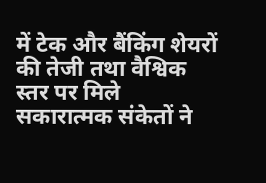में टेक और बैंकिंग शेयरों की तेजी तथा वैश्विक स्तर पर मिले सकारात्मक संकेतों ने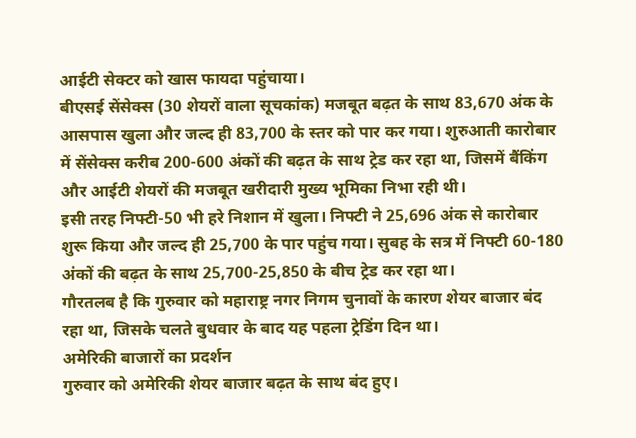आईटी सेक्टर को खास फायदा पहुंचाया।
बीएसई सेंसेक्स (30 शेयरों वाला सूचकांक) मजबूत बढ़त के साथ 83,670 अंक के आसपास खुला और जल्द ही 83,700 के स्तर को पार कर गया। शुरुआती कारोबार में सेंसेक्स करीब 200-600 अंकों की बढ़त के साथ ट्रेड कर रहा था, जिसमें बैंकिंग और आईटी शेयरों की मजबूत खरीदारी मुख्य भूमिका निभा रही थी।
इसी तरह निफ्टी-50 भी हरे निशान में खुला। निफ्टी ने 25,696 अंक से कारोबार शुरू किया और जल्द ही 25,700 के पार पहुंच गया। सुबह के सत्र में निफ्टी 60-180 अंकों की बढ़त के साथ 25,700-25,850 के बीच ट्रेड कर रहा था।
गौरतलब है कि गुरुवार को महाराष्ट्र नगर निगम चुनावों के कारण शेयर बाजार बंद रहा था, जिसके चलते बुधवार के बाद यह पहला ट्रेडिंग दिन था।
अमेरिकी बाजारों का प्रदर्शन
गुरुवार को अमेरिकी शेयर बाजार बढ़त के साथ बंद हुए।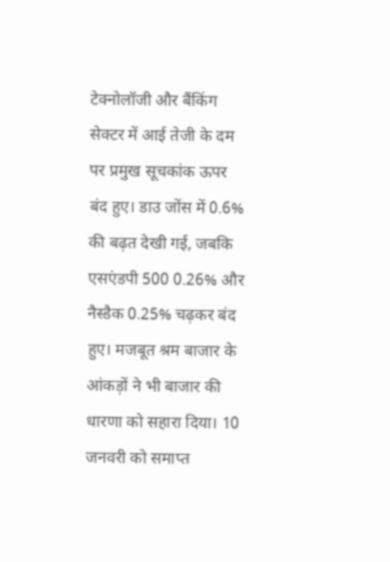टेक्नोलॉजी और बैंकिंग सेक्टर में आई तेजी के दम पर प्रमुख सूचकांक ऊपर बंद हुए। डाउ जोंस में 0.6% की बढ़त देखी गई, जबकि एसएंडपी 500 0.26% और नैस्डैक 0.25% चढ़कर बंद हुए। मजबूत श्रम बाजार के आंकड़ों ने भी बाजार की धारणा को सहारा दिया। 10 जनवरी को समाप्त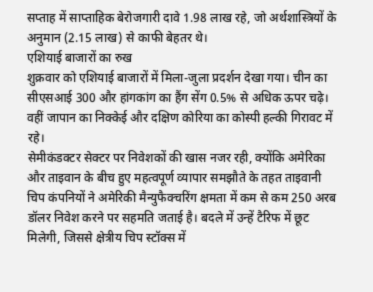सप्ताह में साप्ताहिक बेरोजगारी दावे 1.98 लाख रहे, जो अर्थशास्त्रियों के अनुमान (2.15 लाख) से काफी बेहतर थे।
एशियाई बाजारों का रुख
शुक्रवार को एशियाई बाजारों में मिला-जुला प्रदर्शन देखा गया। चीन का सीएसआई 300 और हांगकांग का हैंग सेंग 0.5% से अधिक ऊपर चढ़े। वहीं जापान का निक्केई और दक्षिण कोरिया का कोस्पी हल्की गिरावट में रहे।
सेमीकंडक्टर सेक्टर पर निवेशकों की खास नजर रही, क्योंकि अमेरिका और ताइवान के बीच हुए महत्वपूर्ण व्यापार समझौते के तहत ताइवानी चिप कंपनियों ने अमेरिकी मैन्युफैक्चरिंग क्षमता में कम से कम 250 अरब डॉलर निवेश करने पर सहमति जताई है। बदले में उन्हें टैरिफ में छूट मिलेगी, जिससे क्षेत्रीय चिप स्टॉक्स में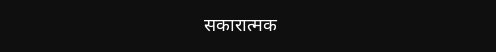सकारात्मक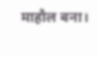माहौल बना।